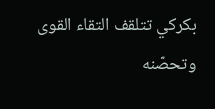بكركي تتلقف التقاء القوى وتحصّنه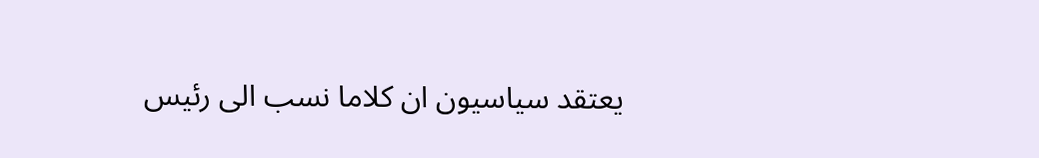يعتقد سياسيون ان كلاما نسب الى رئيس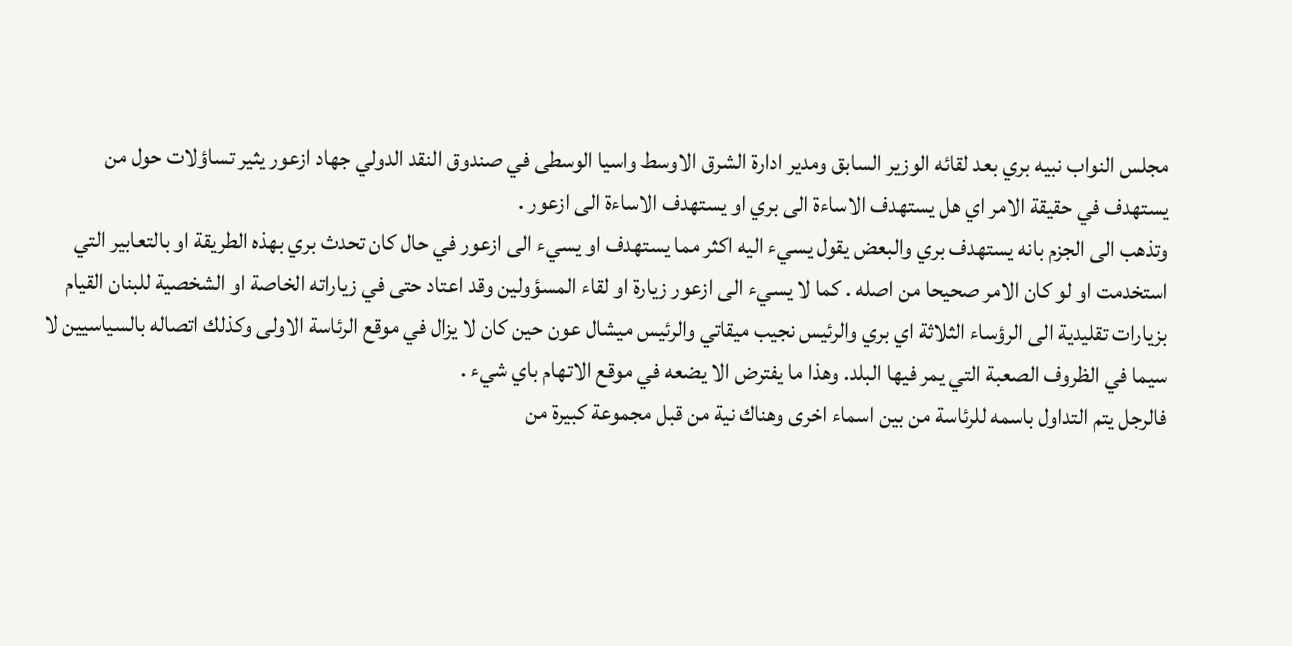مجلس النواب نبيه بري بعد لقائه الوزير السابق ومدير ادارة الشرق الاوسط واسيا الوسطى في صندوق النقد الدولي جهاد ازعور يثير تساؤلات حول من يستهدف في حقيقة الامر اي هل يستهدف الاساءة الى بري او يستهدف الاساءة الى ازعور .
وتذهب الى الجزم بانه يستهدف بري والبعض يقول يسيء اليه اكثر مما يستهدف او يسيء الى ازعور في حال كان تحدث بري بهذه الطريقة او بالتعابير التي استخدمت او لو كان الامر صحيحا من اصله . كما لا يسيء الى ازعور زيارة او لقاء المسؤولين وقد اعتاد حتى في زياراته الخاصة او الشخصية للبنان القيام بزيارات تقليدية الى الرؤساء الثلاثة اي بري والرئيس نجيب ميقاتي والرئيس ميشال عون حين كان لا يزال في موقع الرئاسة الاولى وكذلك اتصاله بالسياسيين لا سيما في الظروف الصعبة التي يمر فيها البلد. وهذا ما يفترض الا يضعه في موقع الاتهام باي شيء .
فالرجل يتم التداول باسمه للرئاسة من بين اسماء اخرى وهناك نية من قبل مجموعة كبيرة من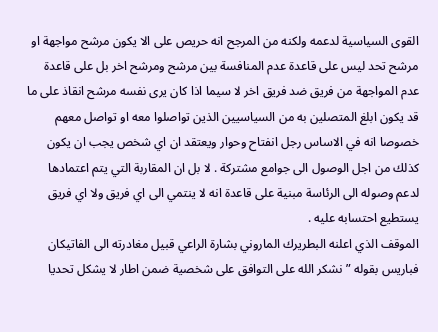القوى السياسية لدعمه ولكنه من المرجح انه حريص على الا يكون مرشح مواجهة او مرشح تحد ليس على قاعدة عدم المنافسة بين مرشح ومرشح اخر بل على قاعدة عدم المواجهة من فريق ضد فريق اخر لا سيما اذا كان يرى نفسه مرشح انقاذ على ما قد يكون ابلغ المتصلين به من السياسيين الذين تواصلوا معه او تواصل معهم خصوصا انه في الاساس رجل انفتاح وحوار ويعتقد ان اي شخص يجب ان يكون كذلك من اجل الوصول الى جوامع مشتركة . لا بل ان المقاربة التي يتم اعتمادها لدعم وصوله الى الرئاسة مبنية على قاعدة انه لا ينتمي الى اي فريق ولا اي فريق يستطيع احتسابه عليه .
الموقف الذي اعلنه البطريرك الماروني بشارة الراعي قبيل مغادرته الى الفاتيكان فباريس بقوله ” نشكر الله على التوافق على شخصية ضمن اطار لا يشكل تحديا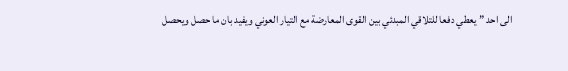الى احد ” يعطي دفعا للتلاقي المبدئي بين القوى المعارضة مع التيار العوني ويفيد بان ما حصل ويحصل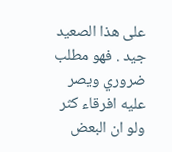على هذا الصعيد جيد . فهو مطلب ضروري ويصر عليه افرقاء كثر ولو ان البعض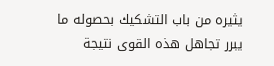يثيره من باب التشكيك بحصوله ما يبرر تجاهل هذه القوى نتيجة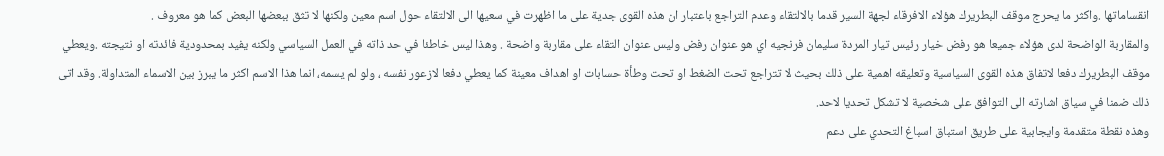انقساماتها .واكثر ما يحرج موقف البطريرك هؤلاء الافرقاء لجهة السير قدما بالالتقاء وعدم التراجع باعتبار ان هذه القوى جدية على ما اظهرت في سعيها الى الالتقاء حول اسم معين ولكنها لا تثق ببعضها البعض كما هو معروف .
والمقاربة الواضحة لدى هؤلاء جميعا هو رفض خيار رئيس تيار المردة سليمان فرنجيه اي هو عنوان رفض وليس عنوان التقاء على مقاربة واضحة . وهذا ليس خاطئا في حد ذاته في العمل السياسي ولكنه يفيد بمحدودية فائدته او نتيجته .ويعطي موقف البطريرك دفعا لاتفاق هذه القوى السياسية وتعليقه اهمية على ذلك بحيث لا تتراجع تحت الضغط او تحت وطأة حسابات او اهداف معينة كما يعطي دفعا لازعور نفسه ، ولو لم يسمه، انما هذا الاسم اكثر ما يبرز بين الاسماء المتداولة. وقد اتى ذلك ضمنا في سياق اشارته الى التوافق على شخصية لا تشكل تحديا لاحد.
وهذه نقطة متقدمة وايجابية على طريق استباق اسباغ التحدي على دعم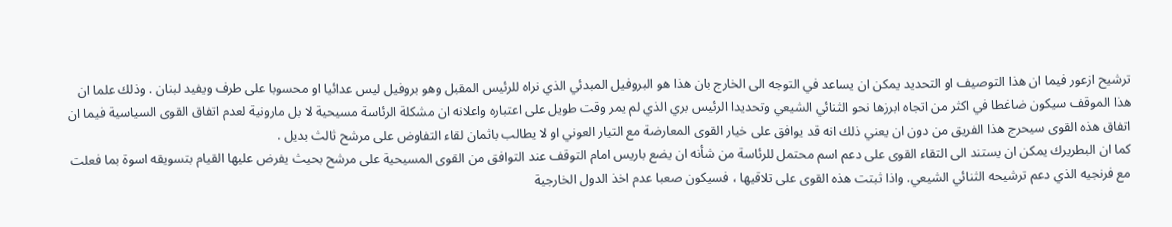ترشيح ازعور فيما ان هذا التوصيف او التحديد يمكن ان يساعد في التوجه الى الخارج بان هذا هو البروفيل المبدئي الذي نراه للرئيس المقبل وهو بروفيل ليس عدائيا او محسوبا على طرف ويفيد لبنان . وذلك علما ان هذا الموقف سيكون ضاغطا في اكثر من اتجاه ابرزها نحو الثنائي الشيعي وتحديدا الرئيس بري الذي لم يمر وقت طويل على اعتباره واعلانه ان مشكلة الرئاسة مسيحية لا بل مارونية لعدم اتفاق القوى السياسية فيما ان اتفاق هذه القوى سيحرج هذا الفريق من دون ان يعني ذلك انه قد يوافق على خيار القوى المعارضة مع التيار العوني او لا يطالب باثمان لقاء التفاوض على مرشح ثالث بديل .
كما ان البطريرك يمكن ان يستند الى التقاء القوى على دعم اسم محتمل للرئاسة من شأنه ان يضع باريس امام التوقف عند التوافق من القوى المسيحية على مرشح بحيث يفرض عليها القيام بتسويقه اسوة بما فعلت مع فرنجيه الذي دعم ترشيحه الثنائي الشيعي. واذا ثبتت هذه القوى على تلاقيها ، فسيكون صعبا عدم اخذ الدول الخارجية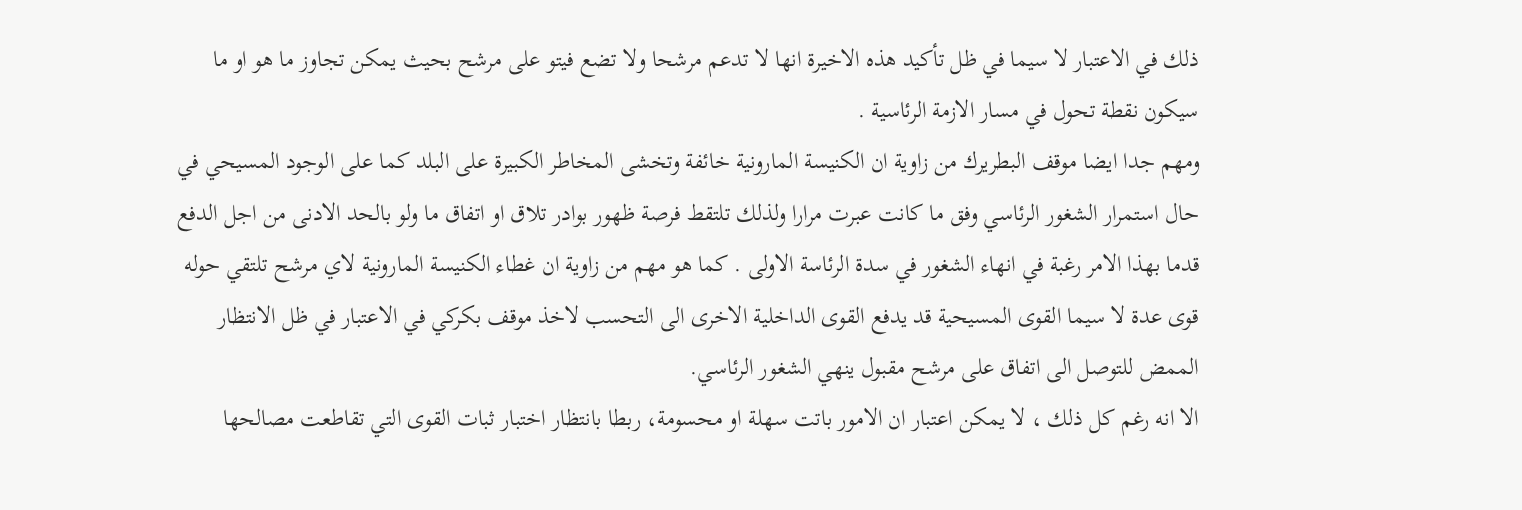ذلك في الاعتبار لا سيما في ظل تأكيد هذه الاخيرة انها لا تدعم مرشحا ولا تضع فيتو على مرشح بحيث يمكن تجاوز ما هو او ما سيكون نقطة تحول في مسار الازمة الرئاسية .
ومهم جدا ايضا موقف البطريرك من زاوية ان الكنيسة المارونية خائفة وتخشى المخاطر الكبيرة على البلد كما على الوجود المسيحي في حال استمرار الشغور الرئاسي وفق ما كانت عبرت مرارا ولذلك تلتقط فرصة ظهور بوادر تلاق او اتفاق ما ولو بالحد الادنى من اجل الدفع قدما بهذا الامر رغبة في انهاء الشغور في سدة الرئاسة الاولى . كما هو مهم من زاوية ان غطاء الكنيسة المارونية لاي مرشح تلتقي حوله قوى عدة لا سيما القوى المسيحية قد يدفع القوى الداخلية الاخرى الى التحسب لاخذ موقف بكركي في الاعتبار في ظل الانتظار الممض للتوصل الى اتفاق على مرشح مقبول ينهي الشغور الرئاسي.
الا انه رغم كل ذلك ، لا يمكن اعتبار ان الامور باتت سهلة او محسومة، ربطا بانتظار اختبار ثبات القوى التي تقاطعت مصالحها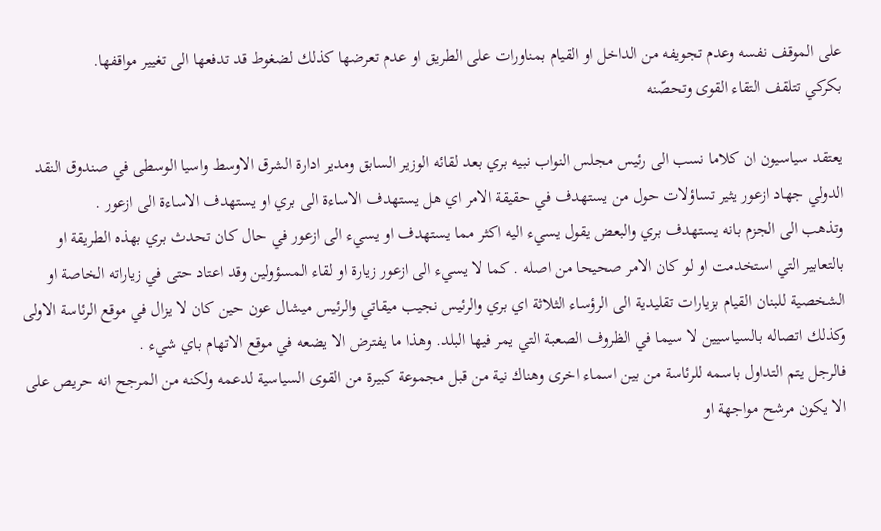على الموقف نفسه وعدم تجويفه من الداخل او القيام بمناورات على الطريق او عدم تعرضها كذلك لضغوط قد تدفعها الى تغيير مواقفها.
بكركي تتلقف التقاء القوى وتحصّنه

يعتقد سياسيون ان كلاما نسب الى رئيس مجلس النواب نبيه بري بعد لقائه الوزير السابق ومدير ادارة الشرق الاوسط واسيا الوسطى في صندوق النقد الدولي جهاد ازعور يثير تساؤلات حول من يستهدف في حقيقة الامر اي هل يستهدف الاساءة الى بري او يستهدف الاساءة الى ازعور .
وتذهب الى الجزم بانه يستهدف بري والبعض يقول يسيء اليه اكثر مما يستهدف او يسيء الى ازعور في حال كان تحدث بري بهذه الطريقة او بالتعابير التي استخدمت او لو كان الامر صحيحا من اصله . كما لا يسيء الى ازعور زيارة او لقاء المسؤولين وقد اعتاد حتى في زياراته الخاصة او الشخصية للبنان القيام بزيارات تقليدية الى الرؤساء الثلاثة اي بري والرئيس نجيب ميقاتي والرئيس ميشال عون حين كان لا يزال في موقع الرئاسة الاولى وكذلك اتصاله بالسياسيين لا سيما في الظروف الصعبة التي يمر فيها البلد. وهذا ما يفترض الا يضعه في موقع الاتهام باي شيء .
فالرجل يتم التداول باسمه للرئاسة من بين اسماء اخرى وهناك نية من قبل مجموعة كبيرة من القوى السياسية لدعمه ولكنه من المرجح انه حريص على الا يكون مرشح مواجهة او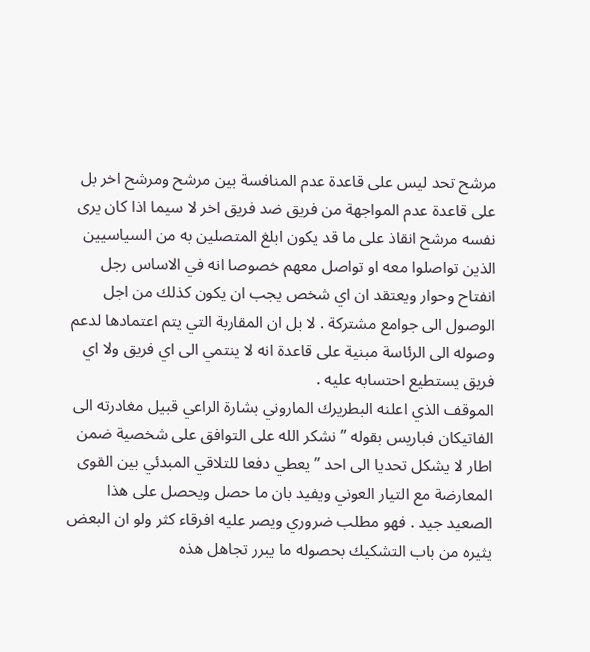مرشح تحد ليس على قاعدة عدم المنافسة بين مرشح ومرشح اخر بل على قاعدة عدم المواجهة من فريق ضد فريق اخر لا سيما اذا كان يرى نفسه مرشح انقاذ على ما قد يكون ابلغ المتصلين به من السياسيين الذين تواصلوا معه او تواصل معهم خصوصا انه في الاساس رجل انفتاح وحوار ويعتقد ان اي شخص يجب ان يكون كذلك من اجل الوصول الى جوامع مشتركة . لا بل ان المقاربة التي يتم اعتمادها لدعم وصوله الى الرئاسة مبنية على قاعدة انه لا ينتمي الى اي فريق ولا اي فريق يستطيع احتسابه عليه .
الموقف الذي اعلنه البطريرك الماروني بشارة الراعي قبيل مغادرته الى الفاتيكان فباريس بقوله ” نشكر الله على التوافق على شخصية ضمن اطار لا يشكل تحديا الى احد ” يعطي دفعا للتلاقي المبدئي بين القوى المعارضة مع التيار العوني ويفيد بان ما حصل ويحصل على هذا الصعيد جيد . فهو مطلب ضروري ويصر عليه افرقاء كثر ولو ان البعض يثيره من باب التشكيك بحصوله ما يبرر تجاهل هذه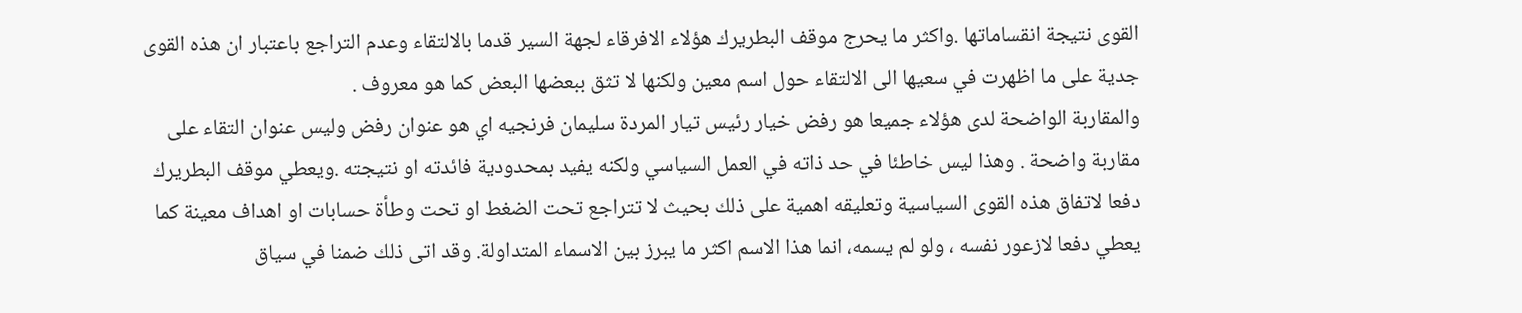القوى نتيجة انقساماتها .واكثر ما يحرج موقف البطريرك هؤلاء الافرقاء لجهة السير قدما بالالتقاء وعدم التراجع باعتبار ان هذه القوى جدية على ما اظهرت في سعيها الى الالتقاء حول اسم معين ولكنها لا تثق ببعضها البعض كما هو معروف .
والمقاربة الواضحة لدى هؤلاء جميعا هو رفض خيار رئيس تيار المردة سليمان فرنجيه اي هو عنوان رفض وليس عنوان التقاء على مقاربة واضحة . وهذا ليس خاطئا في حد ذاته في العمل السياسي ولكنه يفيد بمحدودية فائدته او نتيجته .ويعطي موقف البطريرك دفعا لاتفاق هذه القوى السياسية وتعليقه اهمية على ذلك بحيث لا تتراجع تحت الضغط او تحت وطأة حسابات او اهداف معينة كما يعطي دفعا لازعور نفسه ، ولو لم يسمه، انما هذا الاسم اكثر ما يبرز بين الاسماء المتداولة. وقد اتى ذلك ضمنا في سياق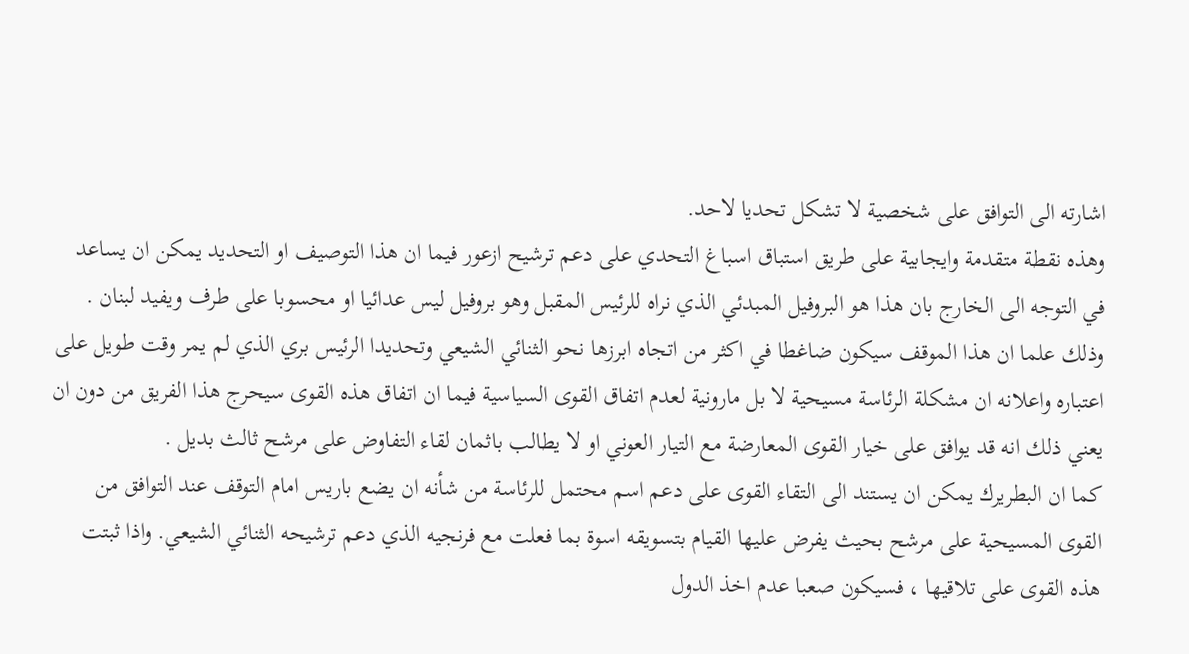اشارته الى التوافق على شخصية لا تشكل تحديا لاحد.
وهذه نقطة متقدمة وايجابية على طريق استباق اسباغ التحدي على دعم ترشيح ازعور فيما ان هذا التوصيف او التحديد يمكن ان يساعد في التوجه الى الخارج بان هذا هو البروفيل المبدئي الذي نراه للرئيس المقبل وهو بروفيل ليس عدائيا او محسوبا على طرف ويفيد لبنان . وذلك علما ان هذا الموقف سيكون ضاغطا في اكثر من اتجاه ابرزها نحو الثنائي الشيعي وتحديدا الرئيس بري الذي لم يمر وقت طويل على اعتباره واعلانه ان مشكلة الرئاسة مسيحية لا بل مارونية لعدم اتفاق القوى السياسية فيما ان اتفاق هذه القوى سيحرج هذا الفريق من دون ان يعني ذلك انه قد يوافق على خيار القوى المعارضة مع التيار العوني او لا يطالب باثمان لقاء التفاوض على مرشح ثالث بديل .
كما ان البطريرك يمكن ان يستند الى التقاء القوى على دعم اسم محتمل للرئاسة من شأنه ان يضع باريس امام التوقف عند التوافق من القوى المسيحية على مرشح بحيث يفرض عليها القيام بتسويقه اسوة بما فعلت مع فرنجيه الذي دعم ترشيحه الثنائي الشيعي. واذا ثبتت هذه القوى على تلاقيها ، فسيكون صعبا عدم اخذ الدول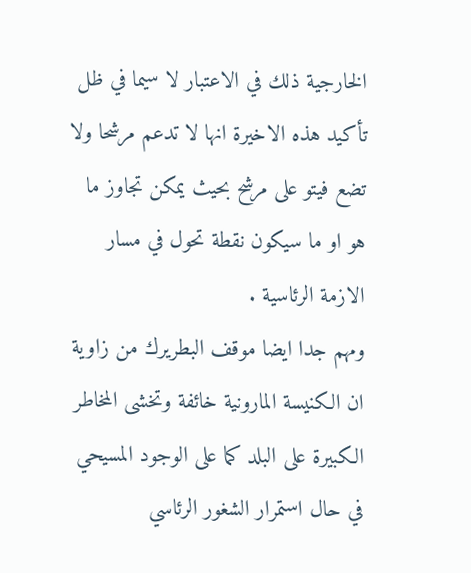الخارجية ذلك في الاعتبار لا سيما في ظل تأكيد هذه الاخيرة انها لا تدعم مرشحا ولا تضع فيتو على مرشح بحيث يمكن تجاوز ما هو او ما سيكون نقطة تحول في مسار الازمة الرئاسية .
ومهم جدا ايضا موقف البطريرك من زاوية ان الكنيسة المارونية خائفة وتخشى المخاطر الكبيرة على البلد كما على الوجود المسيحي في حال استمرار الشغور الرئاسي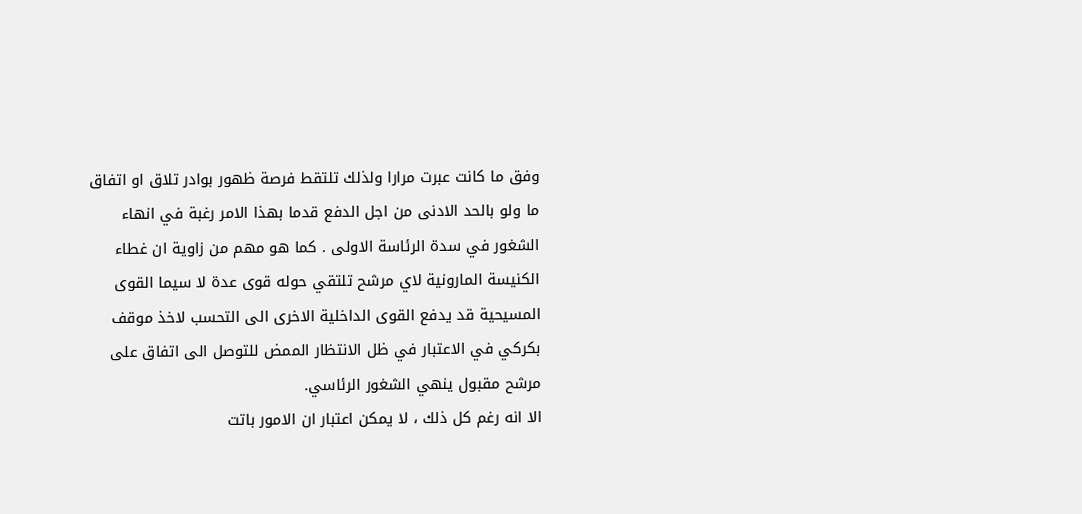وفق ما كانت عبرت مرارا ولذلك تلتقط فرصة ظهور بوادر تلاق او اتفاق ما ولو بالحد الادنى من اجل الدفع قدما بهذا الامر رغبة في انهاء الشغور في سدة الرئاسة الاولى . كما هو مهم من زاوية ان غطاء الكنيسة المارونية لاي مرشح تلتقي حوله قوى عدة لا سيما القوى المسيحية قد يدفع القوى الداخلية الاخرى الى التحسب لاخذ موقف بكركي في الاعتبار في ظل الانتظار الممض للتوصل الى اتفاق على مرشح مقبول ينهي الشغور الرئاسي.
الا انه رغم كل ذلك ، لا يمكن اعتبار ان الامور باتت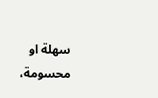سهلة او محسومة،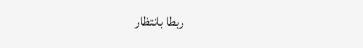ربطا بانتظار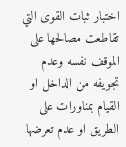اختبار ثبات القوى التي تقاطعت مصالحها على الموقف نفسه وعدم تجويفه من الداخل او القيام بمناورات على الطريق او عدم تعرضها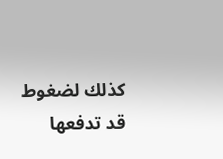كذلك لضغوط قد تدفعها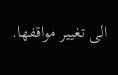الى تغيير مواقفها.